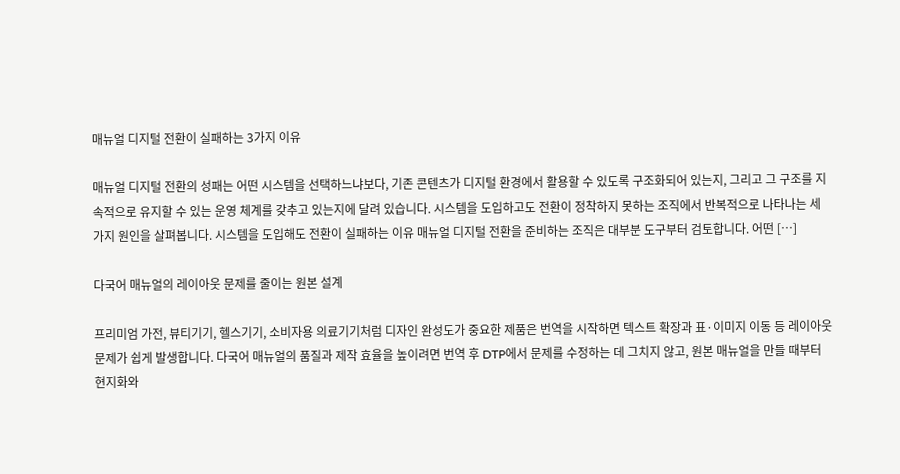매뉴얼 디지털 전환이 실패하는 3가지 이유

매뉴얼 디지털 전환의 성패는 어떤 시스템을 선택하느냐보다, 기존 콘텐츠가 디지털 환경에서 활용할 수 있도록 구조화되어 있는지, 그리고 그 구조를 지속적으로 유지할 수 있는 운영 체계를 갖추고 있는지에 달려 있습니다. 시스템을 도입하고도 전환이 정착하지 못하는 조직에서 반복적으로 나타나는 세 가지 원인을 살펴봅니다. 시스템을 도입해도 전환이 실패하는 이유 매뉴얼 디지털 전환을 준비하는 조직은 대부분 도구부터 검토합니다. 어떤 […]

다국어 매뉴얼의 레이아웃 문제를 줄이는 원본 설계

프리미엄 가전, 뷰티기기, 헬스기기, 소비자용 의료기기처럼 디자인 완성도가 중요한 제품은 번역을 시작하면 텍스트 확장과 표·이미지 이동 등 레이아웃 문제가 쉽게 발생합니다. 다국어 매뉴얼의 품질과 제작 효율을 높이려면 번역 후 DTP에서 문제를 수정하는 데 그치지 않고, 원본 매뉴얼을 만들 때부터 현지화와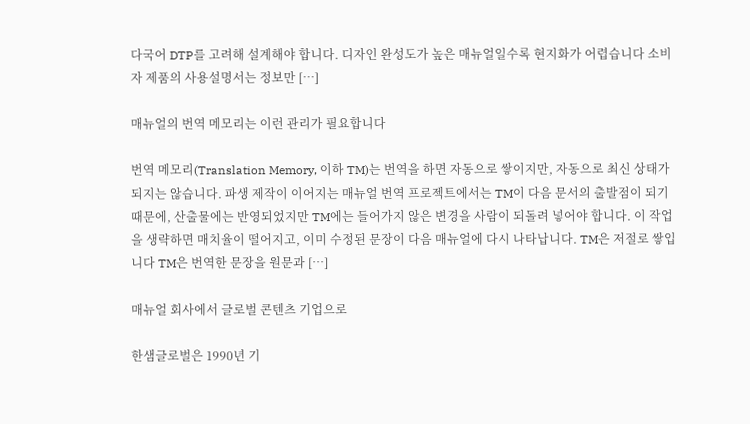다국어 DTP를 고려해 설계해야 합니다. 디자인 완성도가 높은 매뉴얼일수록 현지화가 어렵습니다 소비자 제품의 사용설명서는 정보만 […]

매뉴얼의 번역 메모리는 이런 관리가 필요합니다

번역 메모리(Translation Memory, 이하 TM)는 번역을 하면 자동으로 쌓이지만, 자동으로 최신 상태가 되지는 않습니다. 파생 제작이 이어지는 매뉴얼 번역 프로젝트에서는 TM이 다음 문서의 출발점이 되기 때문에, 산출물에는 반영되었지만 TM에는 들어가지 않은 변경을 사람이 되돌려 넣어야 합니다. 이 작업을 생략하면 매치율이 떨어지고, 이미 수정된 문장이 다음 매뉴얼에 다시 나타납니다. TM은 저절로 쌓입니다 TM은 번역한 문장을 원문과 […]

매뉴얼 회사에서 글로벌 콘텐츠 기업으로

한샘글로벌은 1990년 기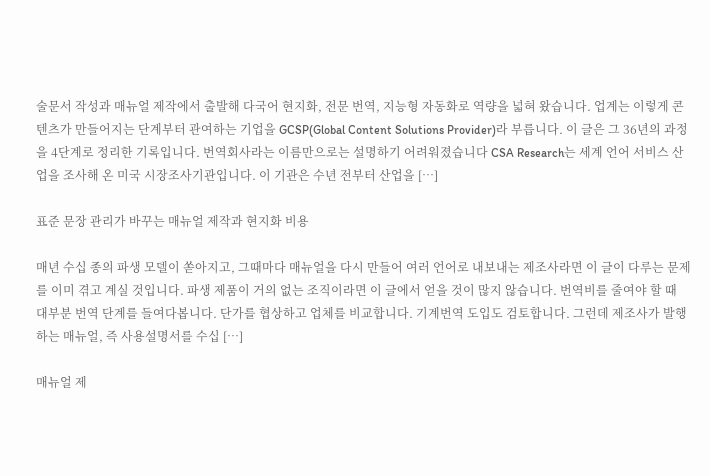술문서 작성과 매뉴얼 제작에서 출발해 다국어 현지화, 전문 번역, 지능형 자동화로 역량을 넓혀 왔습니다. 업계는 이렇게 콘텐츠가 만들어지는 단계부터 관여하는 기업을 GCSP(Global Content Solutions Provider)라 부릅니다. 이 글은 그 36년의 과정을 4단계로 정리한 기록입니다. 번역회사라는 이름만으로는 설명하기 어려워졌습니다 CSA Research는 세계 언어 서비스 산업을 조사해 온 미국 시장조사기관입니다. 이 기관은 수년 전부터 산업을 […]

표준 문장 관리가 바꾸는 매뉴얼 제작과 현지화 비용

매년 수십 종의 파생 모델이 쏟아지고, 그때마다 매뉴얼을 다시 만들어 여러 언어로 내보내는 제조사라면 이 글이 다루는 문제를 이미 겪고 계실 것입니다. 파생 제품이 거의 없는 조직이라면 이 글에서 얻을 것이 많지 않습니다. 번역비를 줄여야 할 때 대부분 번역 단계를 들여다봅니다. 단가를 협상하고 업체를 비교합니다. 기계번역 도입도 검토합니다. 그런데 제조사가 발행하는 매뉴얼, 즉 사용설명서를 수십 […]

매뉴얼 제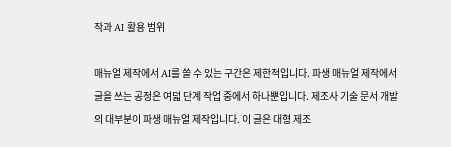작과 AI 활용 범위

매뉴얼 제작에서 AI를 쓸 수 있는 구간은 제한적입니다. 파생 매뉴얼 제작에서 글을 쓰는 공정은 여덟 단계 작업 중에서 하나뿐입니다. 제조사 기술 문서 개발의 대부분이 파생 매뉴얼 제작입니다. 이 글은 대형 제조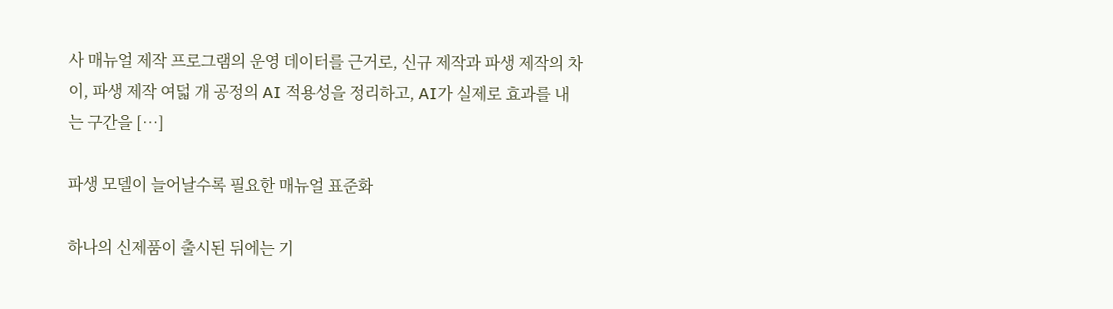사 매뉴얼 제작 프로그램의 운영 데이터를 근거로, 신규 제작과 파생 제작의 차이, 파생 제작 여덟 개 공정의 AI 적용성을 정리하고, AI가 실제로 효과를 내는 구간을 […]

파생 모델이 늘어날수록 필요한 매뉴얼 표준화

하나의 신제품이 출시된 뒤에는 기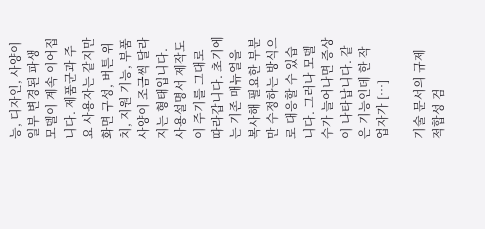능, 디자인, 사양이 일부 변경된 파생 모델이 계속 이어집니다. 제품군과 주요 사용자는 같지만 화면 구성, 버튼 위치, 지원 기능, 부품 사양이 조금씩 달라지는 형태입니다. 사용설명서 제작도 이 주기를 그대로 따라갑니다. 초기에는 기존 매뉴얼을 복사해 필요한 부분만 수정하는 방식으로 대응할 수 있습니다. 그러나 모델 수가 늘어나면 증상이 나타납니다. 같은 기능인데 한 작업자가 […]

기술 문서의 규제 적합성 검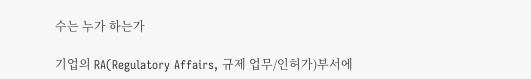수는 누가 하는가

기업의 RA(Regulatory Affairs, 규제 업무/인허가)부서에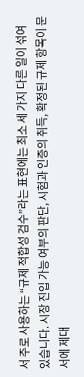서 주로 사용하는 “규제 적합성 검수”라는 표현에는 최소 세 가지 다른 일이 섞여 있습니다. 시장 진입 가능 여부의 판단, 시험과 인증의 취득, 확정된 규제 항목이 문서에 제대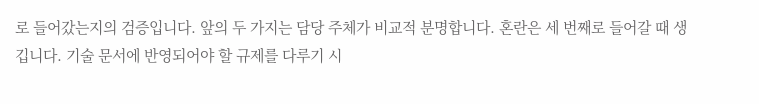로 들어갔는지의 검증입니다. 앞의 두 가지는 담당 주체가 비교적 분명합니다. 혼란은 세 번째로 들어갈 때 생깁니다. 기술 문서에 반영되어야 할 규제를 다루기 시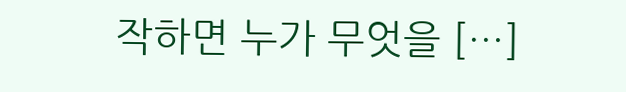작하면 누가 무엇을 […]